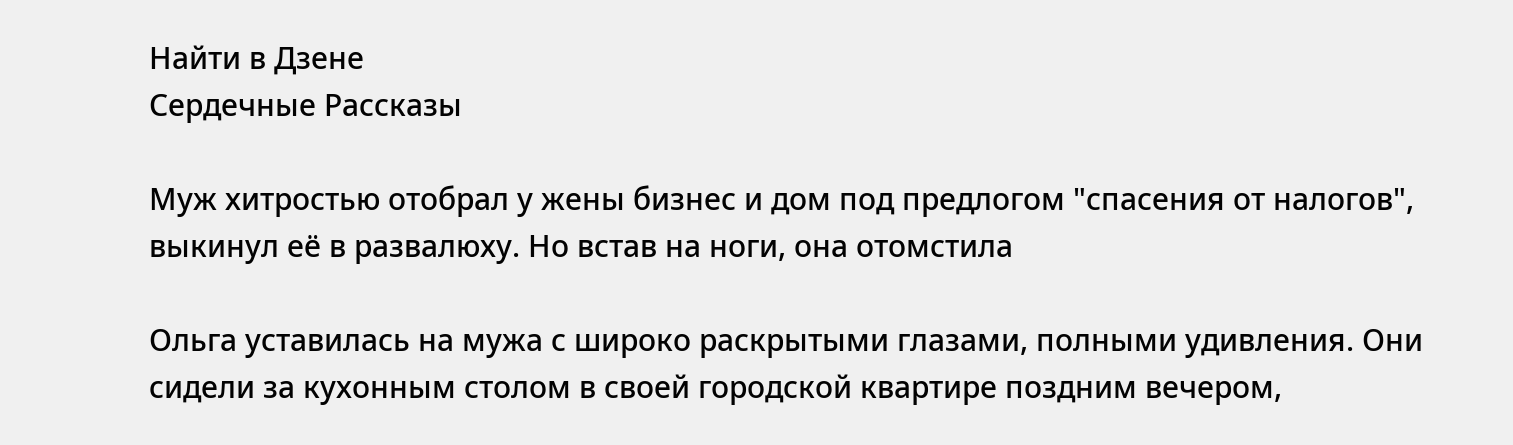Найти в Дзене
Сердечные Рассказы

Муж хитростью отобрал у жены бизнес и дом под предлогом "спасения от налогов", выкинул её в развалюху. Но встав на ноги, она отомстила

Ольга уставилась на мужа с широко раскрытыми глазами, полными удивления. Они сидели за кухонным столом в своей городской квартире поздним вечером,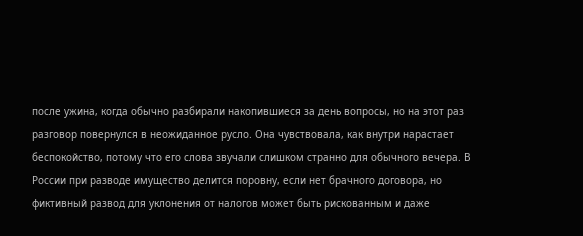после ужина, когда обычно разбирали накопившиеся за день вопросы, но на этот раз разговор повернулся в неожиданное русло. Она чувствовала, как внутри нарастает беспокойство, потому что его слова звучали слишком странно для обычного вечера. В России при разводе имущество делится поровну, если нет брачного договора, но фиктивный развод для уклонения от налогов может быть рискованным и даже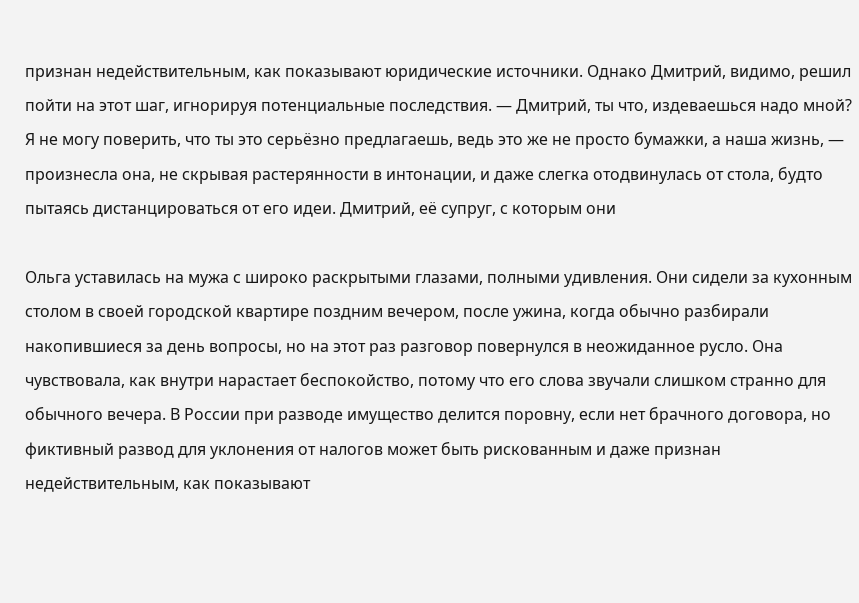признан недействительным, как показывают юридические источники. Однако Дмитрий, видимо, решил пойти на этот шаг, игнорируя потенциальные последствия. — Дмитрий, ты что, издеваешься надо мной? Я не могу поверить, что ты это серьёзно предлагаешь, ведь это же не просто бумажки, а наша жизнь, — произнесла она, не скрывая растерянности в интонации, и даже слегка отодвинулась от стола, будто пытаясь дистанцироваться от его идеи. Дмитрий, её супруг, с которым они

Ольга уставилась на мужа с широко раскрытыми глазами, полными удивления. Они сидели за кухонным столом в своей городской квартире поздним вечером, после ужина, когда обычно разбирали накопившиеся за день вопросы, но на этот раз разговор повернулся в неожиданное русло. Она чувствовала, как внутри нарастает беспокойство, потому что его слова звучали слишком странно для обычного вечера. В России при разводе имущество делится поровну, если нет брачного договора, но фиктивный развод для уклонения от налогов может быть рискованным и даже признан недействительным, как показывают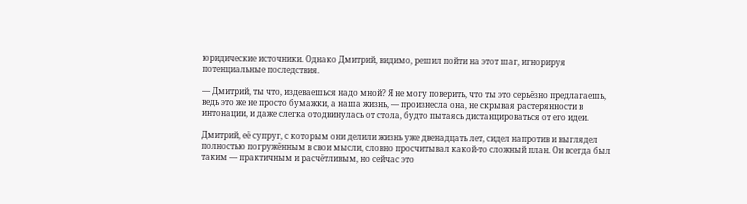юридические источники. Однако Дмитрий, видимо, решил пойти на этот шаг, игнорируя потенциальные последствия.

— Дмитрий, ты что, издеваешься надо мной? Я не могу поверить, что ты это серьёзно предлагаешь, ведь это же не просто бумажки, а наша жизнь, — произнесла она, не скрывая растерянности в интонации, и даже слегка отодвинулась от стола, будто пытаясь дистанцироваться от его идеи.

Дмитрий, её супруг, с которым они делили жизнь уже двенадцать лет, сидел напротив и выглядел полностью погружённым в свои мысли, словно просчитывал какой-то сложный план. Он всегда был таким — практичным и расчётливым, но сейчас это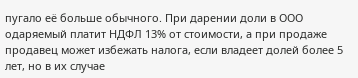пугало её больше обычного. При дарении доли в ООО одаряемый платит НДФЛ 13% от стоимости, а при продаже продавец может избежать налога, если владеет долей более 5 лет, но в их случае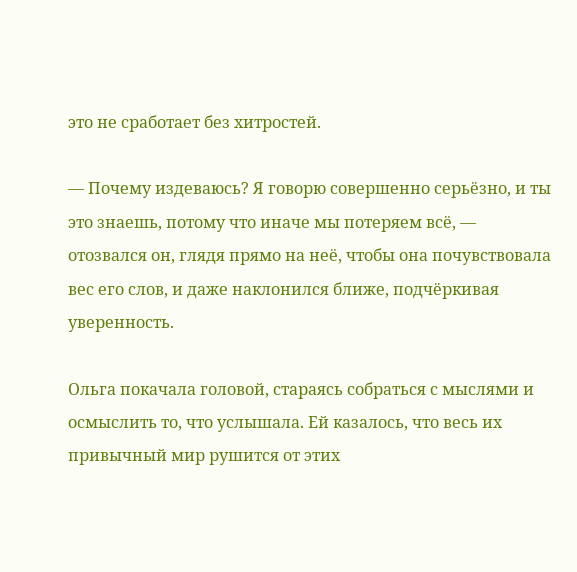это не сработает без хитростей.

— Почему издеваюсь? Я говорю совершенно серьёзно, и ты это знаешь, потому что иначе мы потеряем всё, — отозвался он, глядя прямо на неё, чтобы она почувствовала вес его слов, и даже наклонился ближе, подчёркивая уверенность.

Ольга покачала головой, стараясь собраться с мыслями и осмыслить то, что услышала. Ей казалось, что весь их привычный мир рушится от этих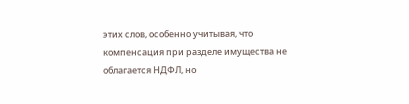этих слов, особенно учитывая, что компенсация при разделе имущества не облагается НДФЛ, но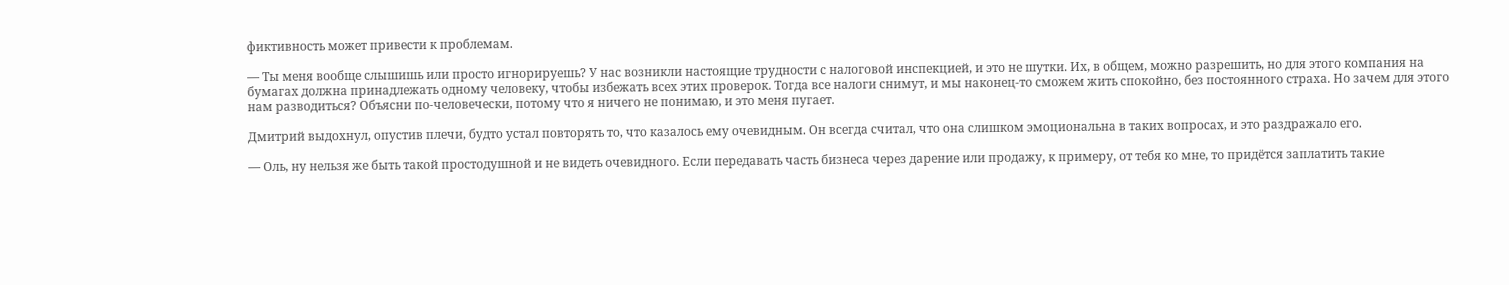фиктивность может привести к проблемам.

— Ты меня вообще слышишь или просто игнорируешь? У нас возникли настоящие трудности с налоговой инспекцией, и это не шутки. Их, в общем, можно разрешить, но для этого компания на бумагах должна принадлежать одному человеку, чтобы избежать всех этих проверок. Тогда все налоги снимут, и мы наконец-то сможем жить спокойно, без постоянного страха. Но зачем для этого нам разводиться? Объясни по-человечески, потому что я ничего не понимаю, и это меня пугает.

Дмитрий выдохнул, опустив плечи, будто устал повторять то, что казалось ему очевидным. Он всегда считал, что она слишком эмоциональна в таких вопросах, и это раздражало его.

— Оль, ну нельзя же быть такой простодушной и не видеть очевидного. Если передавать часть бизнеса через дарение или продажу, к примеру, от тебя ко мне, то придётся заплатить такие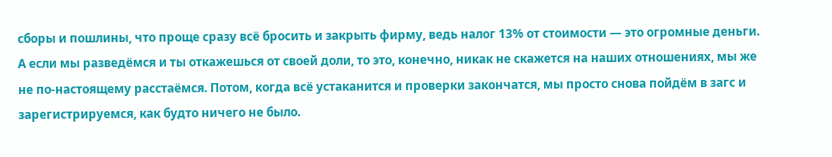сборы и пошлины, что проще сразу всё бросить и закрыть фирму, ведь налог 13% от стоимости — это огромные деньги. А если мы разведёмся и ты откажешься от своей доли, то это, конечно, никак не скажется на наших отношениях, мы же не по-настоящему расстаёмся. Потом, когда всё устаканится и проверки закончатся, мы просто снова пойдём в загс и зарегистрируемся, как будто ничего не было.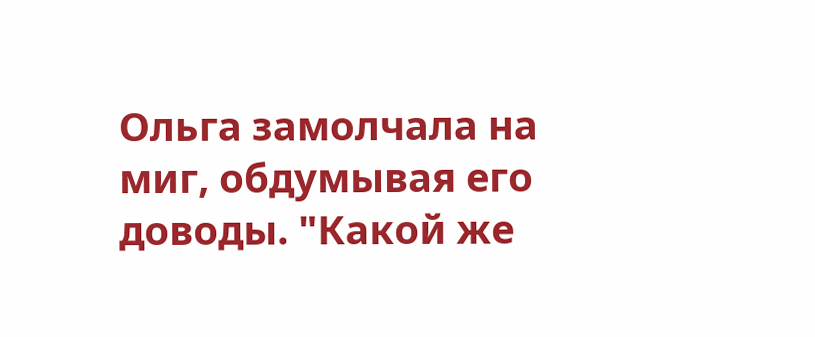Ольга замолчала на миг, обдумывая его доводы. "Какой же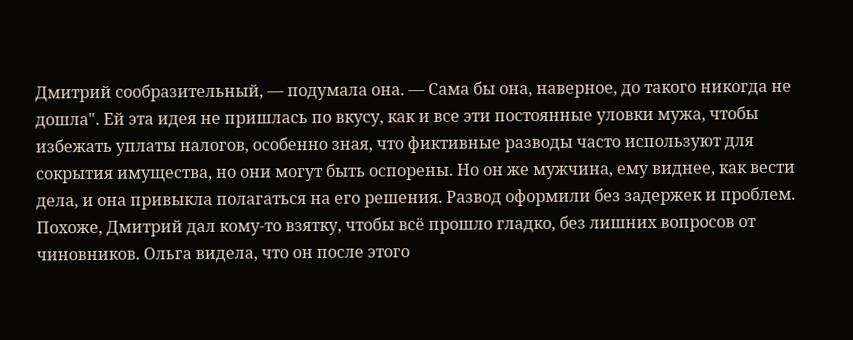Дмитрий сообразительный, — подумала она. — Сама бы она, наверное, до такого никогда не дошла". Ей эта идея не пришлась по вкусу, как и все эти постоянные уловки мужа, чтобы избежать уплаты налогов, особенно зная, что фиктивные разводы часто используют для сокрытия имущества, но они могут быть оспорены. Но он же мужчина, ему виднее, как вести дела, и она привыкла полагаться на его решения. Развод оформили без задержек и проблем. Похоже, Дмитрий дал кому-то взятку, чтобы всё прошло гладко, без лишних вопросов от чиновников. Ольга видела, что он после этого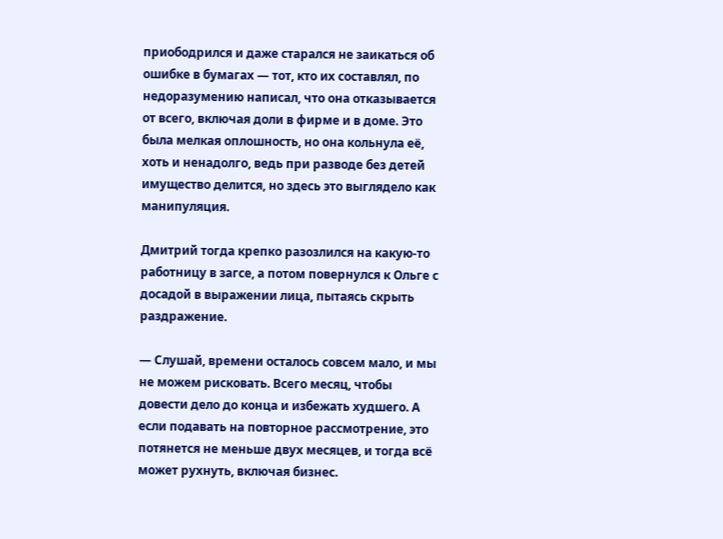приободрился и даже старался не заикаться об ошибке в бумагах — тот, кто их составлял, по недоразумению написал, что она отказывается от всего, включая доли в фирме и в доме. Это была мелкая оплошность, но она кольнула её, хоть и ненадолго, ведь при разводе без детей имущество делится, но здесь это выглядело как манипуляция.

Дмитрий тогда крепко разозлился на какую-то работницу в загсе, а потом повернулся к Ольге с досадой в выражении лица, пытаясь скрыть раздражение.

— Слушай, времени осталось совсем мало, и мы не можем рисковать. Всего месяц, чтобы довести дело до конца и избежать худшего. А если подавать на повторное рассмотрение, это потянется не меньше двух месяцев, и тогда всё может рухнуть, включая бизнес.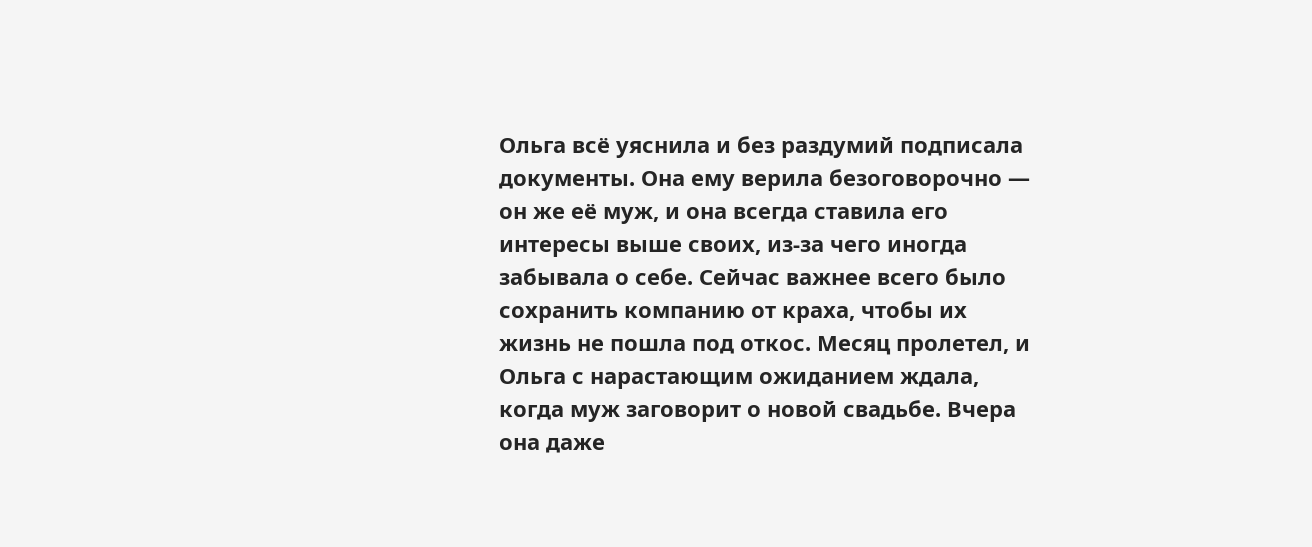Ольга всё уяснила и без раздумий подписала документы. Она ему верила безоговорочно — он же её муж, и она всегда ставила его интересы выше своих, из-за чего иногда забывала о себе. Сейчас важнее всего было сохранить компанию от краха, чтобы их жизнь не пошла под откос. Месяц пролетел, и Ольга с нарастающим ожиданием ждала, когда муж заговорит о новой свадьбе. Вчера она даже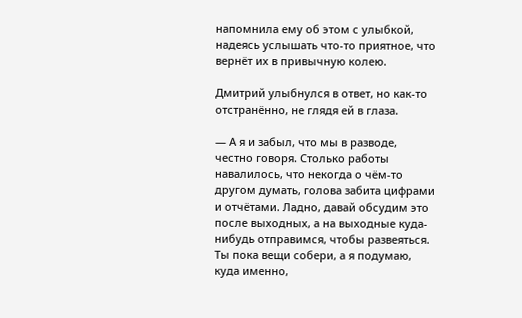напомнила ему об этом с улыбкой, надеясь услышать что-то приятное, что вернёт их в привычную колею.

Дмитрий улыбнулся в ответ, но как-то отстранённо, не глядя ей в глаза.

— А я и забыл, что мы в разводе, честно говоря. Столько работы навалилось, что некогда о чём-то другом думать, голова забита цифрами и отчётами. Ладно, давай обсудим это после выходных, а на выходные куда-нибудь отправимся, чтобы развеяться. Ты пока вещи собери, а я подумаю, куда именно,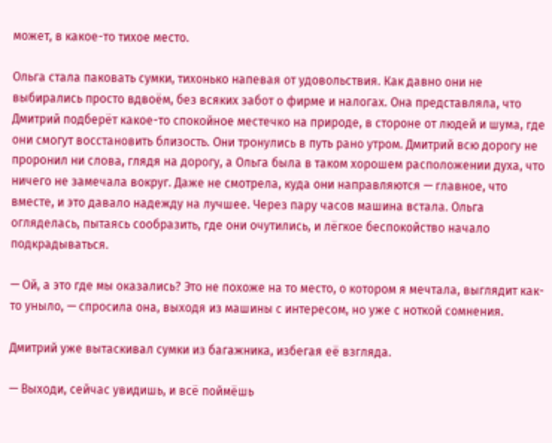может, в какое-то тихое место.

Ольга стала паковать сумки, тихонько напевая от удовольствия. Как давно они не выбирались просто вдвоём, без всяких забот о фирме и налогах. Она представляла, что Дмитрий подберёт какое-то спокойное местечко на природе, в стороне от людей и шума, где они смогут восстановить близость. Они тронулись в путь рано утром. Дмитрий всю дорогу не проронил ни слова, глядя на дорогу, а Ольга была в таком хорошем расположении духа, что ничего не замечала вокруг. Даже не смотрела, куда они направляются — главное, что вместе, и это давало надежду на лучшее. Через пару часов машина встала. Ольга огляделась, пытаясь сообразить, где они очутились, и лёгкое беспокойство начало подкрадываться.

— Ой, а это где мы оказались? Это не похоже на то место, о котором я мечтала, выглядит как-то уныло, — спросила она, выходя из машины с интересом, но уже с ноткой сомнения.

Дмитрий уже вытаскивал сумки из багажника, избегая её взгляда.

— Выходи, сейчас увидишь, и всё поймёшь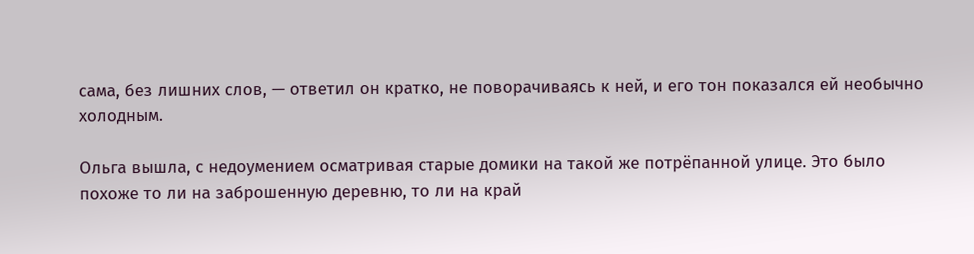сама, без лишних слов, — ответил он кратко, не поворачиваясь к ней, и его тон показался ей необычно холодным.

Ольга вышла, с недоумением осматривая старые домики на такой же потрёпанной улице. Это было похоже то ли на заброшенную деревню, то ли на край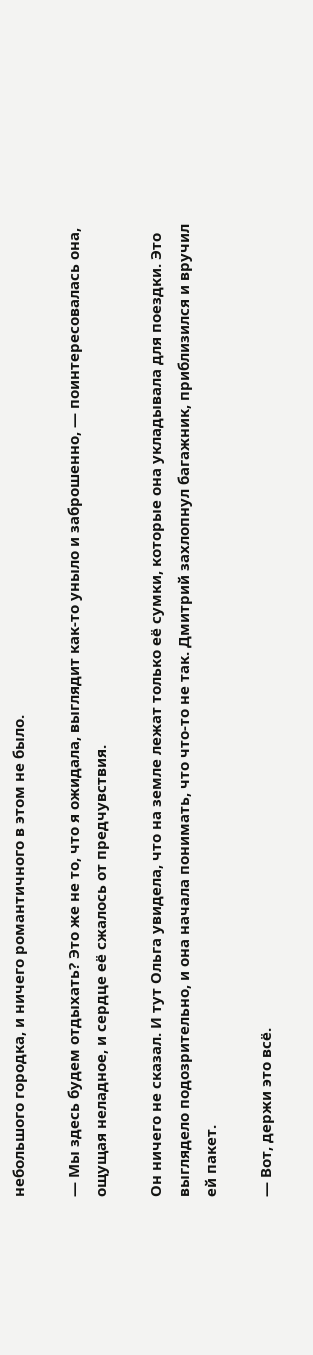небольшого городка, и ничего романтичного в этом не было.

— Мы здесь будем отдыхать? Это же не то, что я ожидала, выглядит как-то уныло и заброшенно, — поинтересовалась она, ощущая неладное, и сердце её сжалось от предчувствия.

Он ничего не сказал. И тут Ольга увидела, что на земле лежат только её сумки, которые она укладывала для поездки. Это выглядело подозрительно, и она начала понимать, что что-то не так. Дмитрий захлопнул багажник, приблизился и вручил ей пакет.

— Вот, держи это всё.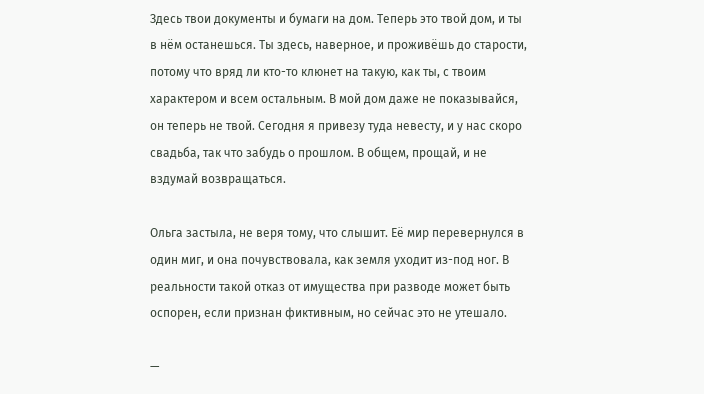Здесь твои документы и бумаги на дом. Теперь это твой дом, и ты в нём останешься. Ты здесь, наверное, и проживёшь до старости, потому что вряд ли кто-то клюнет на такую, как ты, с твоим характером и всем остальным. В мой дом даже не показывайся, он теперь не твой. Сегодня я привезу туда невесту, и у нас скоро свадьба, так что забудь о прошлом. В общем, прощай, и не вздумай возвращаться.

Ольга застыла, не веря тому, что слышит. Её мир перевернулся в один миг, и она почувствовала, как земля уходит из-под ног. В реальности такой отказ от имущества при разводе может быть оспорен, если признан фиктивным, но сейчас это не утешало.

—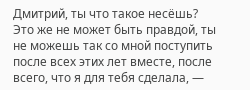Дмитрий, ты что такое несёшь? Это же не может быть правдой, ты не можешь так со мной поступить после всех этих лет вместе, после всего, что я для тебя сделала, —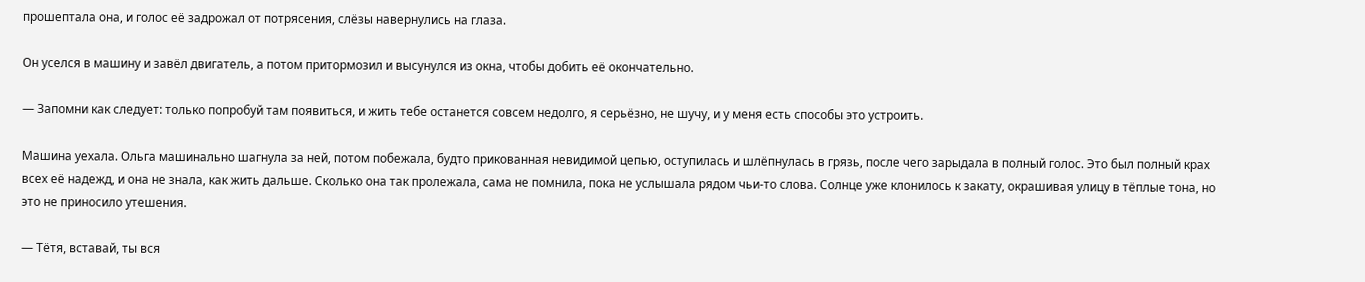прошептала она, и голос её задрожал от потрясения, слёзы навернулись на глаза.

Он уселся в машину и завёл двигатель, а потом притормозил и высунулся из окна, чтобы добить её окончательно.

— Запомни как следует: только попробуй там появиться, и жить тебе останется совсем недолго, я серьёзно, не шучу, и у меня есть способы это устроить.

Машина уехала. Ольга машинально шагнула за ней, потом побежала, будто прикованная невидимой цепью, оступилась и шлёпнулась в грязь, после чего зарыдала в полный голос. Это был полный крах всех её надежд, и она не знала, как жить дальше. Сколько она так пролежала, сама не помнила, пока не услышала рядом чьи-то слова. Солнце уже клонилось к закату, окрашивая улицу в тёплые тона, но это не приносило утешения.

— Тётя, вставай, ты вся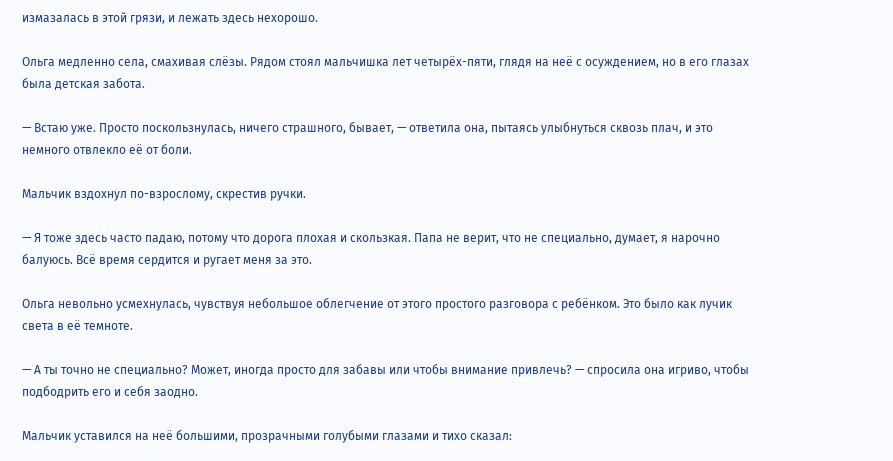измазалась в этой грязи, и лежать здесь нехорошо.

Ольга медленно села, смахивая слёзы. Рядом стоял мальчишка лет четырёх-пяти, глядя на неё с осуждением, но в его глазах была детская забота.

— Встаю уже. Просто поскользнулась, ничего страшного, бывает, — ответила она, пытаясь улыбнуться сквозь плач, и это немного отвлекло её от боли.

Мальчик вздохнул по-взрослому, скрестив ручки.

— Я тоже здесь часто падаю, потому что дорога плохая и скользкая. Папа не верит, что не специально, думает, я нарочно балуюсь. Всё время сердится и ругает меня за это.

Ольга невольно усмехнулась, чувствуя небольшое облегчение от этого простого разговора с ребёнком. Это было как лучик света в её темноте.

— А ты точно не специально? Может, иногда просто для забавы или чтобы внимание привлечь? — спросила она игриво, чтобы подбодрить его и себя заодно.

Мальчик уставился на неё большими, прозрачными голубыми глазами и тихо сказал: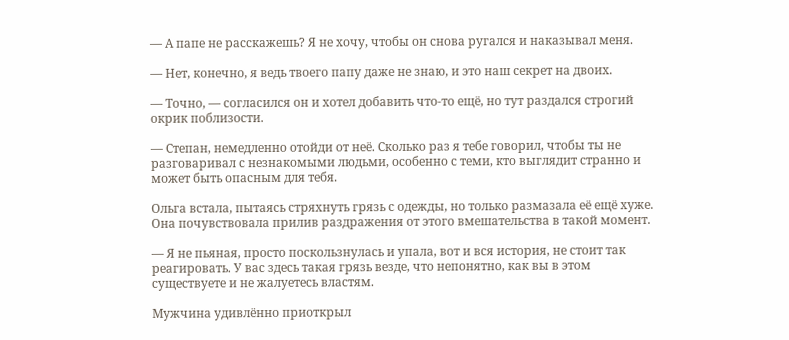— А папе не расскажешь? Я не хочу, чтобы он снова ругался и наказывал меня.

— Нет, конечно, я ведь твоего папу даже не знаю, и это наш секрет на двоих.

— Точно, — согласился он и хотел добавить что-то ещё, но тут раздался строгий окрик поблизости.

— Степан, немедленно отойди от неё. Сколько раз я тебе говорил, чтобы ты не разговаривал с незнакомыми людьми, особенно с теми, кто выглядит странно и может быть опасным для тебя.

Ольга встала, пытаясь стряхнуть грязь с одежды, но только размазала её ещё хуже. Она почувствовала прилив раздражения от этого вмешательства в такой момент.

— Я не пьяная, просто поскользнулась и упала, вот и вся история, не стоит так реагировать. У вас здесь такая грязь везде, что непонятно, как вы в этом существуете и не жалуетесь властям.

Мужчина удивлённо приоткрыл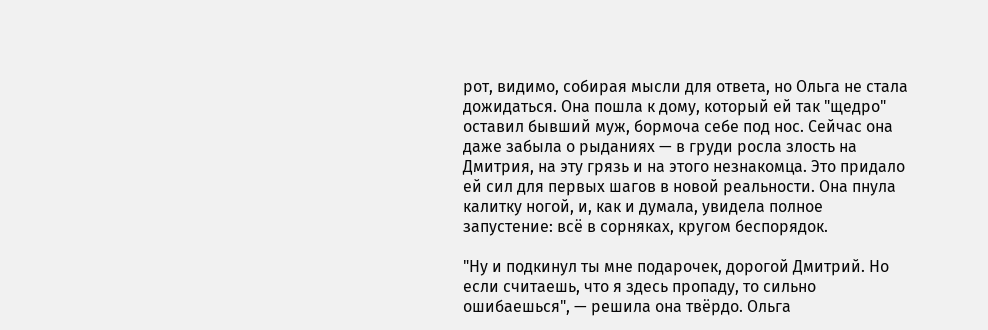рот, видимо, собирая мысли для ответа, но Ольга не стала дожидаться. Она пошла к дому, который ей так "щедро" оставил бывший муж, бормоча себе под нос. Сейчас она даже забыла о рыданиях — в груди росла злость на Дмитрия, на эту грязь и на этого незнакомца. Это придало ей сил для первых шагов в новой реальности. Она пнула калитку ногой, и, как и думала, увидела полное запустение: всё в сорняках, кругом беспорядок.

"Ну и подкинул ты мне подарочек, дорогой Дмитрий. Но если считаешь, что я здесь пропаду, то сильно ошибаешься", — решила она твёрдо. Ольга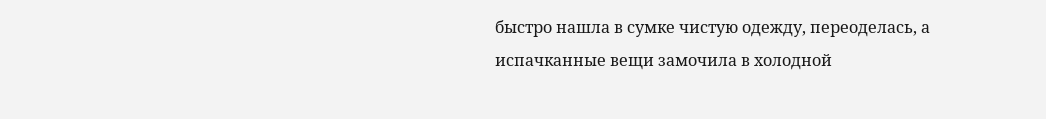быстро нашла в сумке чистую одежду, переоделась, а испачканные вещи замочила в холодной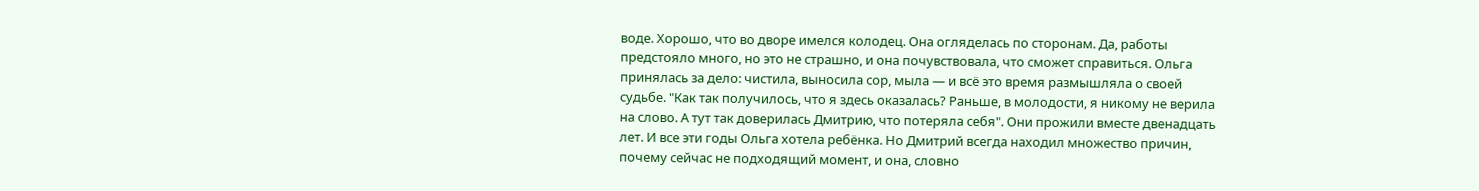воде. Хорошо, что во дворе имелся колодец. Она огляделась по сторонам. Да, работы предстояло много, но это не страшно, и она почувствовала, что сможет справиться. Ольга принялась за дело: чистила, выносила сор, мыла — и всё это время размышляла о своей судьбе. "Как так получилось, что я здесь оказалась? Раньше, в молодости, я никому не верила на слово. А тут так доверилась Дмитрию, что потеряла себя". Они прожили вместе двенадцать лет. И все эти годы Ольга хотела ребёнка. Но Дмитрий всегда находил множество причин, почему сейчас не подходящий момент, и она, словно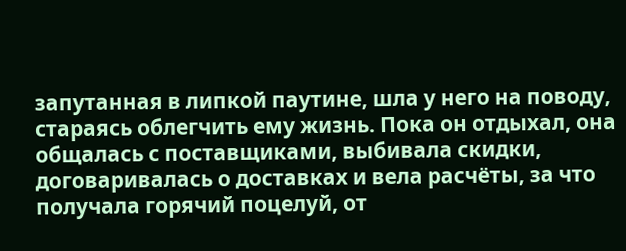запутанная в липкой паутине, шла у него на поводу, стараясь облегчить ему жизнь. Пока он отдыхал, она общалась с поставщиками, выбивала скидки, договаривалась о доставках и вела расчёты, за что получала горячий поцелуй, от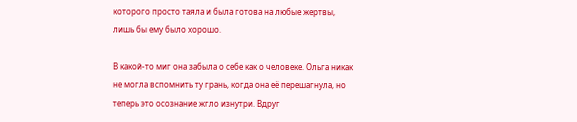которого просто таяла и была готова на любые жертвы, лишь бы ему было хорошо.

В какой-то миг она забыла о себе как о человеке. Ольга никак не могла вспомнить ту грань, когда она её перешагнула, но теперь это осознание жгло изнутри. Вдруг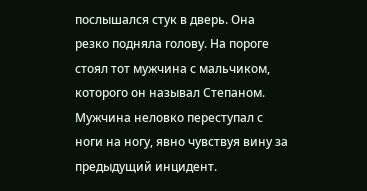послышался стук в дверь. Она резко подняла голову. На пороге стоял тот мужчина с мальчиком, которого он называл Степаном. Мужчина неловко переступал с ноги на ногу, явно чувствуя вину за предыдущий инцидент.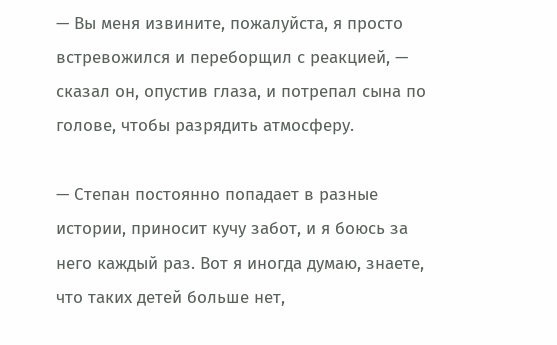— Вы меня извините, пожалуйста, я просто встревожился и переборщил с реакцией, — сказал он, опустив глаза, и потрепал сына по голове, чтобы разрядить атмосферу.

— Степан постоянно попадает в разные истории, приносит кучу забот, и я боюсь за него каждый раз. Вот я иногда думаю, знаете, что таких детей больше нет,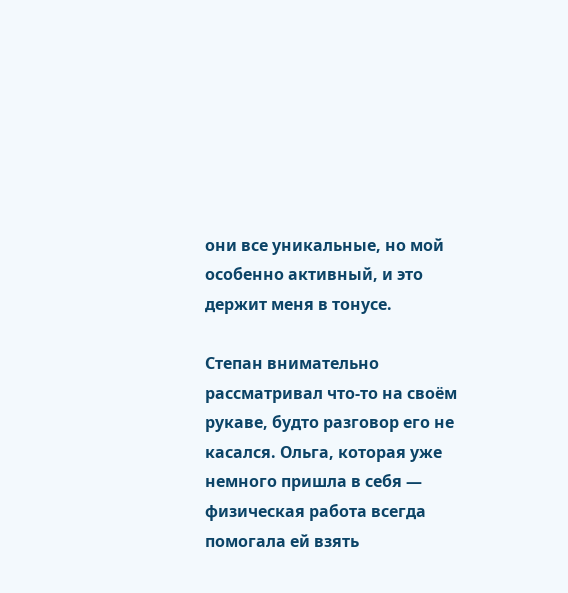они все уникальные, но мой особенно активный, и это держит меня в тонусе.

Степан внимательно рассматривал что-то на своём рукаве, будто разговор его не касался. Ольга, которая уже немного пришла в себя — физическая работа всегда помогала ей взять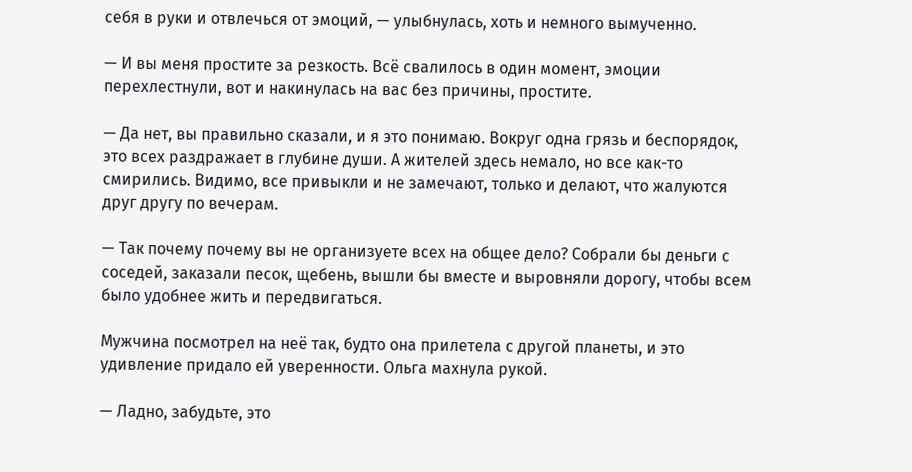себя в руки и отвлечься от эмоций, — улыбнулась, хоть и немного вымученно.

— И вы меня простите за резкость. Всё свалилось в один момент, эмоции перехлестнули, вот и накинулась на вас без причины, простите.

— Да нет, вы правильно сказали, и я это понимаю. Вокруг одна грязь и беспорядок, это всех раздражает в глубине души. А жителей здесь немало, но все как-то смирились. Видимо, все привыкли и не замечают, только и делают, что жалуются друг другу по вечерам.

— Так почему почему вы не организуете всех на общее дело? Собрали бы деньги с соседей, заказали песок, щебень, вышли бы вместе и выровняли дорогу, чтобы всем было удобнее жить и передвигаться.

Мужчина посмотрел на неё так, будто она прилетела с другой планеты, и это удивление придало ей уверенности. Ольга махнула рукой.

— Ладно, забудьте, это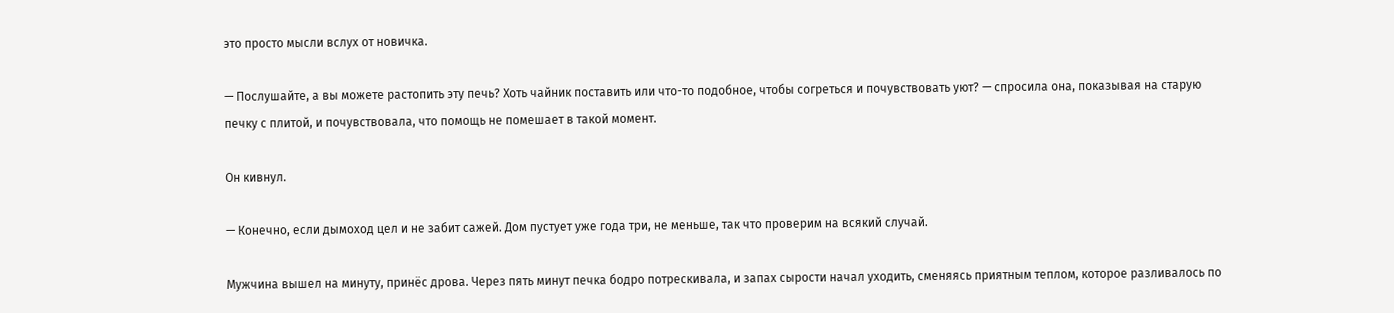это просто мысли вслух от новичка.

— Послушайте, а вы можете растопить эту печь? Хоть чайник поставить или что-то подобное, чтобы согреться и почувствовать уют? — спросила она, показывая на старую печку с плитой, и почувствовала, что помощь не помешает в такой момент.

Он кивнул.

— Конечно, если дымоход цел и не забит сажей. Дом пустует уже года три, не меньше, так что проверим на всякий случай.

Мужчина вышел на минуту, принёс дрова. Через пять минут печка бодро потрескивала, и запах сырости начал уходить, сменяясь приятным теплом, которое разливалось по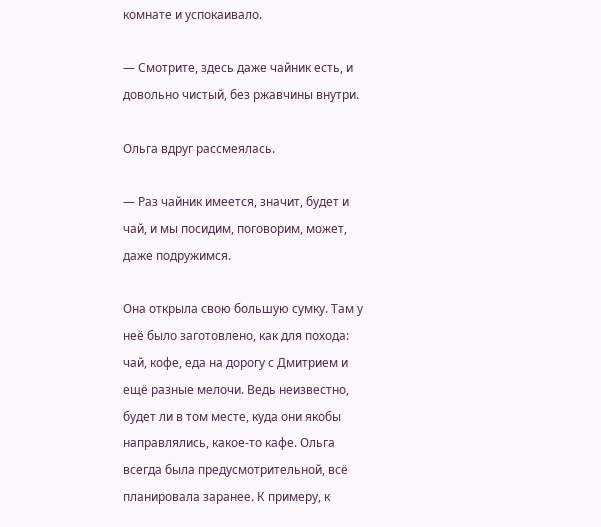комнате и успокаивало.

— Смотрите, здесь даже чайник есть, и довольно чистый, без ржавчины внутри.

Ольга вдруг рассмеялась.

— Раз чайник имеется, значит, будет и чай, и мы посидим, поговорим, может, даже подружимся.

Она открыла свою большую сумку. Там у неё было заготовлено, как для похода: чай, кофе, еда на дорогу с Дмитрием и ещё разные мелочи. Ведь неизвестно, будет ли в том месте, куда они якобы направлялись, какое-то кафе. Ольга всегда была предусмотрительной, всё планировала заранее. К примеру, к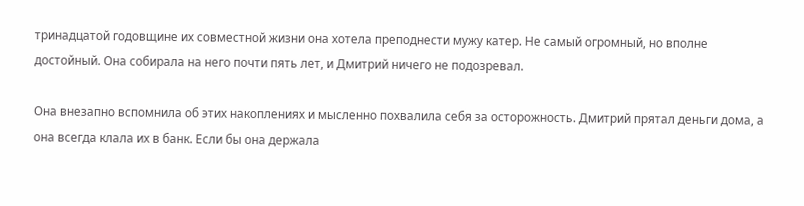тринадцатой годовщине их совместной жизни она хотела преподнести мужу катер. Не самый огромный, но вполне достойный. Она собирала на него почти пять лет, и Дмитрий ничего не подозревал.

Она внезапно вспомнила об этих накоплениях и мысленно похвалила себя за осторожность. Дмитрий прятал деньги дома, а она всегда клала их в банк. Если бы она держала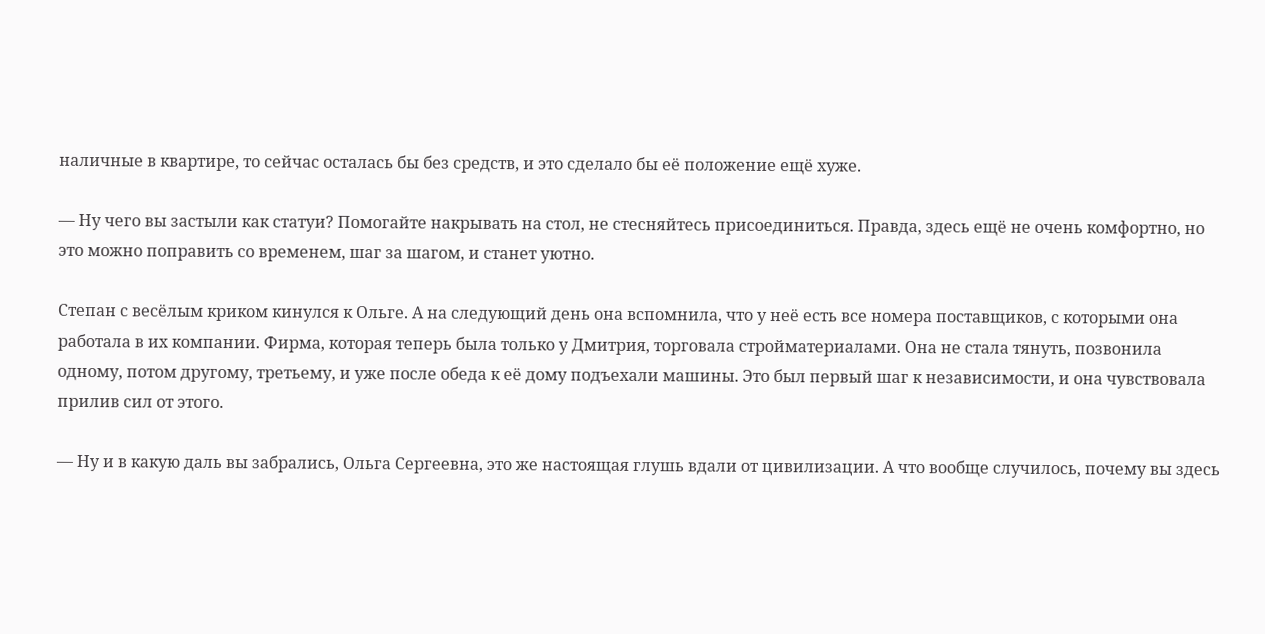наличные в квартире, то сейчас осталась бы без средств, и это сделало бы её положение ещё хуже.

— Ну чего вы застыли как статуи? Помогайте накрывать на стол, не стесняйтесь присоединиться. Правда, здесь ещё не очень комфортно, но это можно поправить со временем, шаг за шагом, и станет уютно.

Степан с весёлым криком кинулся к Ольге. А на следующий день она вспомнила, что у неё есть все номера поставщиков, с которыми она работала в их компании. Фирма, которая теперь была только у Дмитрия, торговала стройматериалами. Она не стала тянуть, позвонила одному, потом другому, третьему, и уже после обеда к её дому подъехали машины. Это был первый шаг к независимости, и она чувствовала прилив сил от этого.

— Ну и в какую даль вы забрались, Ольга Сергеевна, это же настоящая глушь вдали от цивилизации. А что вообще случилось, почему вы здесь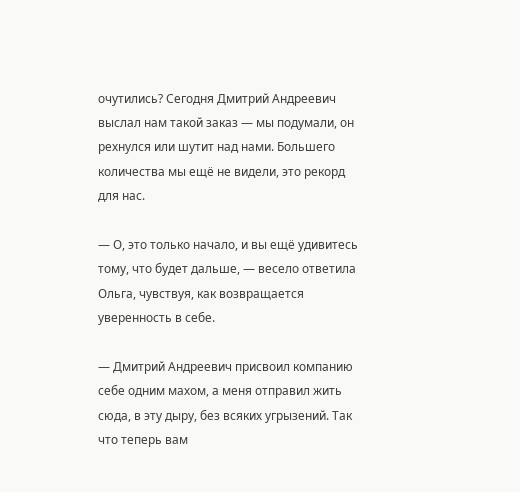очутились? Сегодня Дмитрий Андреевич выслал нам такой заказ — мы подумали, он рехнулся или шутит над нами. Большего количества мы ещё не видели, это рекорд для нас.

— О, это только начало, и вы ещё удивитесь тому, что будет дальше, — весело ответила Ольга, чувствуя, как возвращается уверенность в себе.

— Дмитрий Андреевич присвоил компанию себе одним махом, а меня отправил жить сюда, в эту дыру, без всяких угрызений. Так что теперь вам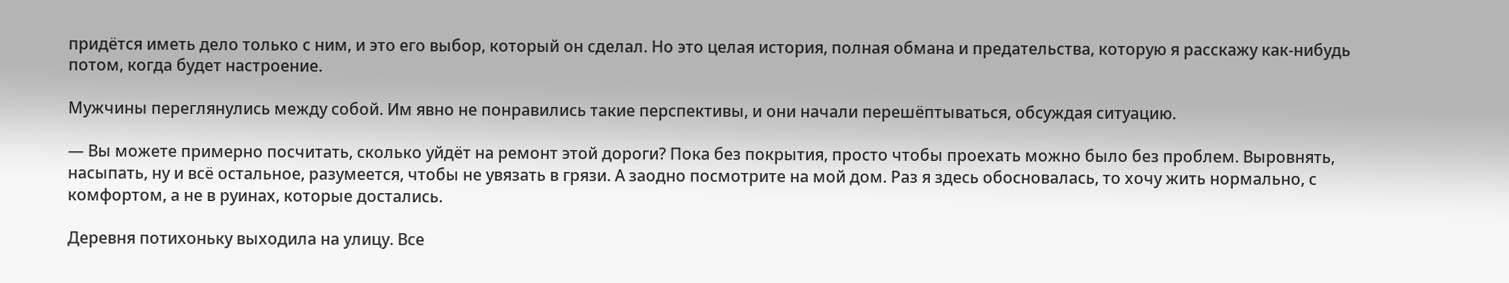придётся иметь дело только с ним, и это его выбор, который он сделал. Но это целая история, полная обмана и предательства, которую я расскажу как-нибудь потом, когда будет настроение.

Мужчины переглянулись между собой. Им явно не понравились такие перспективы, и они начали перешёптываться, обсуждая ситуацию.

— Вы можете примерно посчитать, сколько уйдёт на ремонт этой дороги? Пока без покрытия, просто чтобы проехать можно было без проблем. Выровнять, насыпать, ну и всё остальное, разумеется, чтобы не увязать в грязи. А заодно посмотрите на мой дом. Раз я здесь обосновалась, то хочу жить нормально, с комфортом, а не в руинах, которые достались.

Деревня потихоньку выходила на улицу. Все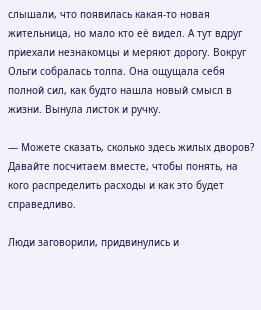слышали, что появилась какая-то новая жительница, но мало кто её видел. А тут вдруг приехали незнакомцы и меряют дорогу. Вокруг Ольги собралась толпа. Она ощущала себя полной сил, как будто нашла новый смысл в жизни. Вынула листок и ручку.

— Можете сказать, сколько здесь жилых дворов? Давайте посчитаем вместе, чтобы понять, на кого распределить расходы и как это будет справедливо.

Люди заговорили, придвинулись и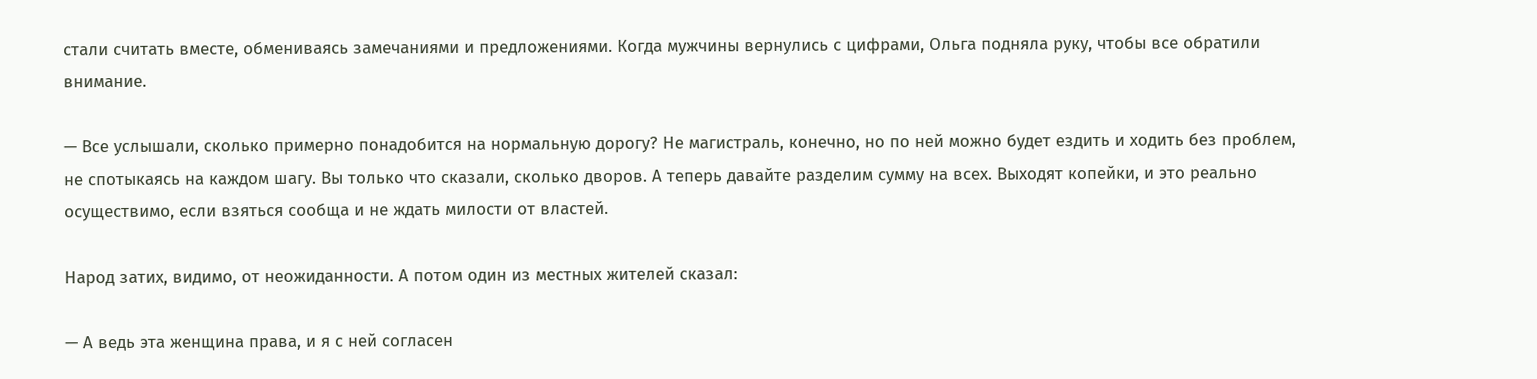стали считать вместе, обмениваясь замечаниями и предложениями. Когда мужчины вернулись с цифрами, Ольга подняла руку, чтобы все обратили внимание.

— Все услышали, сколько примерно понадобится на нормальную дорогу? Не магистраль, конечно, но по ней можно будет ездить и ходить без проблем, не спотыкаясь на каждом шагу. Вы только что сказали, сколько дворов. А теперь давайте разделим сумму на всех. Выходят копейки, и это реально осуществимо, если взяться сообща и не ждать милости от властей.

Народ затих, видимо, от неожиданности. А потом один из местных жителей сказал:

— А ведь эта женщина права, и я с ней согласен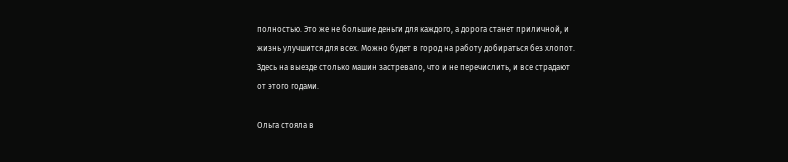полностью. Это же не большие деньги для каждого, а дорога станет приличной, и жизнь улучшится для всех. Можно будет в город на работу добираться без хлопот. Здесь на выезде столько машин застревало, что и не перечислить, и все страдают от этого годами.

Ольга стояла в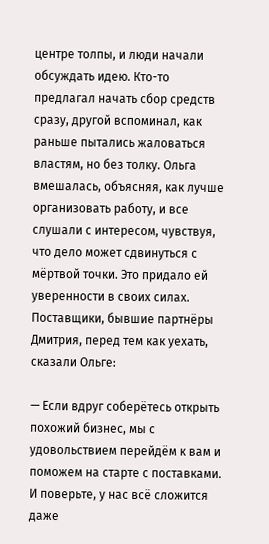центре толпы, и люди начали обсуждать идею. Кто-то предлагал начать сбор средств сразу, другой вспоминал, как раньше пытались жаловаться властям, но без толку. Ольга вмешалась, объясняя, как лучше организовать работу, и все слушали с интересом, чувствуя, что дело может сдвинуться с мёртвой точки. Это придало ей уверенности в своих силах. Поставщики, бывшие партнёры Дмитрия, перед тем как уехать, сказали Ольге:

— Если вдруг соберётесь открыть похожий бизнес, мы с удовольствием перейдём к вам и поможем на старте с поставками. И поверьте, у нас всё сложится даже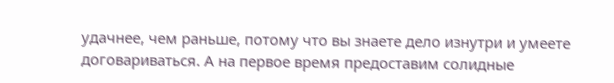удачнее, чем раньше, потому что вы знаете дело изнутри и умеете договариваться. А на первое время предоставим солидные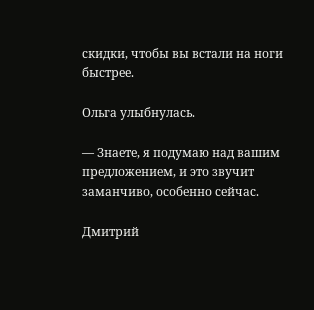скидки, чтобы вы встали на ноги быстрее.

Ольга улыбнулась.

— Знаете, я подумаю над вашим предложением, и это звучит заманчиво, особенно сейчас.

Дмитрий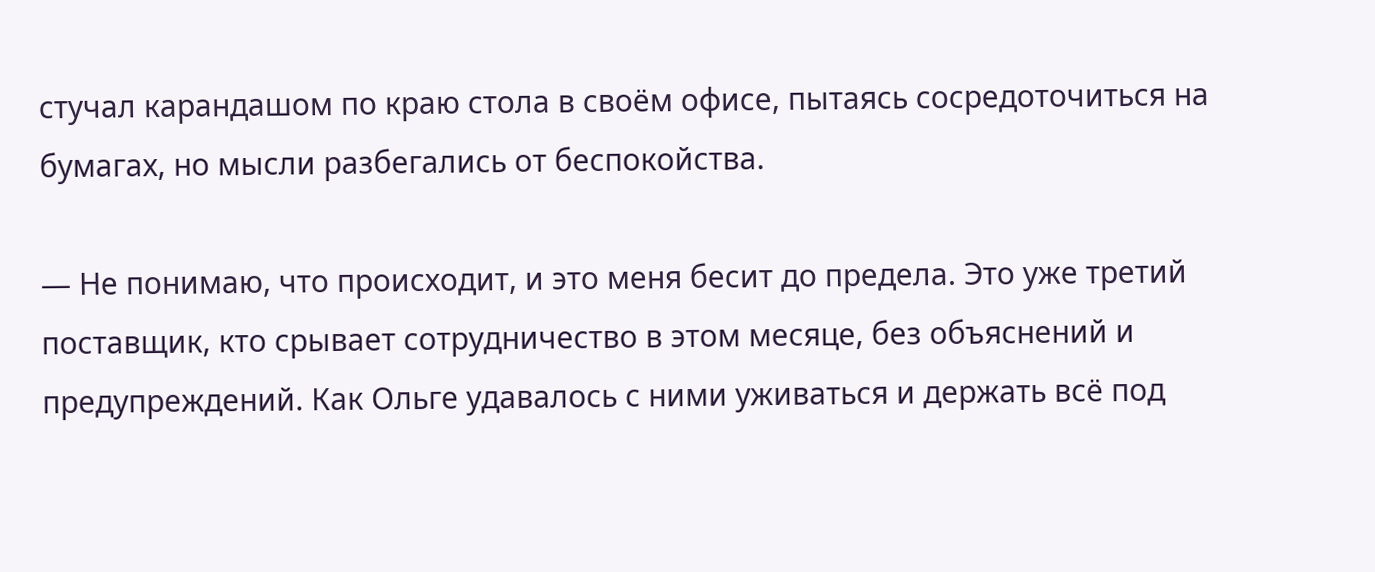стучал карандашом по краю стола в своём офисе, пытаясь сосредоточиться на бумагах, но мысли разбегались от беспокойства.

— Не понимаю, что происходит, и это меня бесит до предела. Это уже третий поставщик, кто срывает сотрудничество в этом месяце, без объяснений и предупреждений. Как Ольге удавалось с ними уживаться и держать всё под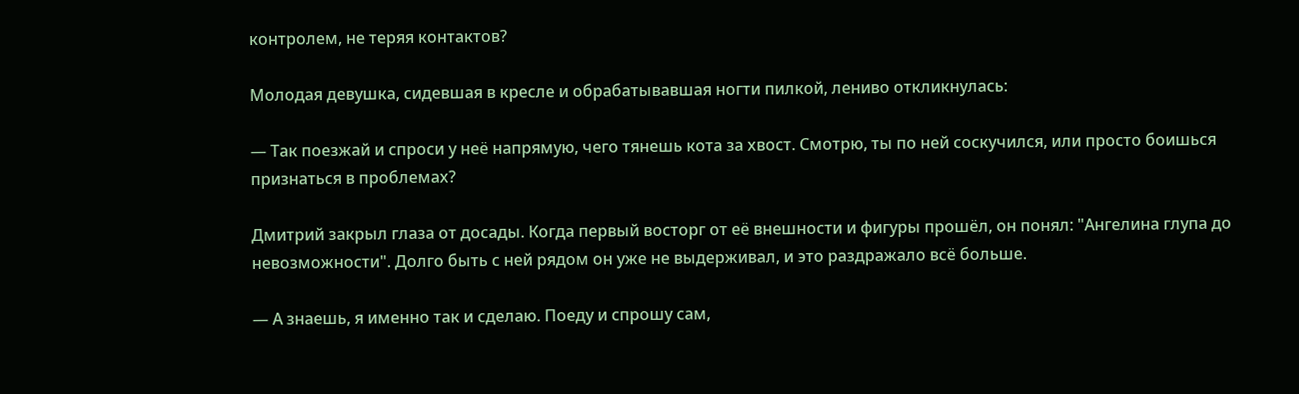контролем, не теряя контактов?

Молодая девушка, сидевшая в кресле и обрабатывавшая ногти пилкой, лениво откликнулась:

— Так поезжай и спроси у неё напрямую, чего тянешь кота за хвост. Смотрю, ты по ней соскучился, или просто боишься признаться в проблемах?

Дмитрий закрыл глаза от досады. Когда первый восторг от её внешности и фигуры прошёл, он понял: "Ангелина глупа до невозможности". Долго быть с ней рядом он уже не выдерживал, и это раздражало всё больше.

— А знаешь, я именно так и сделаю. Поеду и спрошу сам,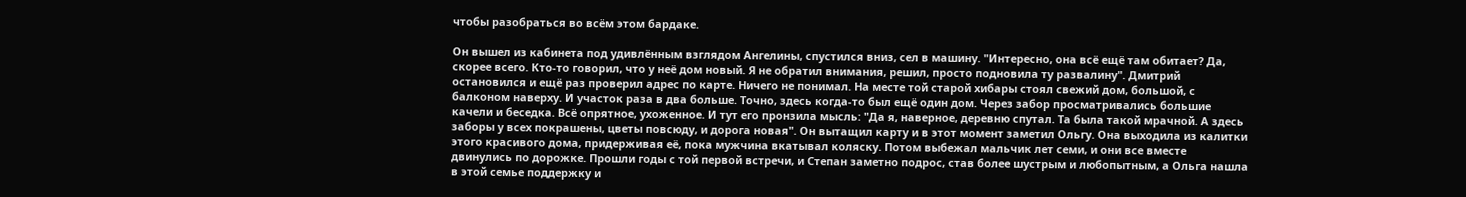чтобы разобраться во всём этом бардаке.

Он вышел из кабинета под удивлённым взглядом Ангелины, спустился вниз, сел в машину. "Интересно, она всё ещё там обитает? Да, скорее всего. Кто-то говорил, что у неё дом новый. Я не обратил внимания, решил, просто подновила ту развалину". Дмитрий остановился и ещё раз проверил адрес по карте. Ничего не понимал. На месте той старой хибары стоял свежий дом, большой, с балконом наверху. И участок раза в два больше. Точно, здесь когда-то был ещё один дом. Через забор просматривались большие качели и беседка. Всё опрятное, ухоженное. И тут его пронзила мысль: "Да я, наверное, деревню спутал. Та была такой мрачной. А здесь заборы у всех покрашены, цветы повсюду, и дорога новая". Он вытащил карту и в этот момент заметил Ольгу. Она выходила из калитки этого красивого дома, придерживая её, пока мужчина вкатывал коляску. Потом выбежал мальчик лет семи, и они все вместе двинулись по дорожке. Прошли годы с той первой встречи, и Степан заметно подрос, став более шустрым и любопытным, а Ольга нашла в этой семье поддержку и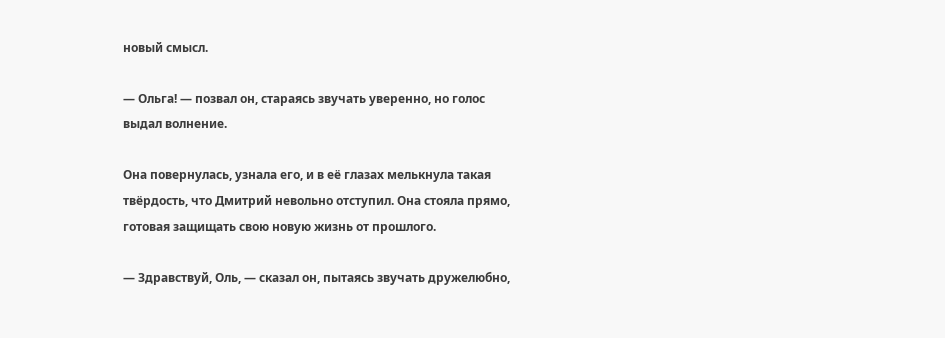новый смысл.

— Ольга! — позвал он, стараясь звучать уверенно, но голос выдал волнение.

Она повернулась, узнала его, и в её глазах мелькнула такая твёрдость, что Дмитрий невольно отступил. Она стояла прямо, готовая защищать свою новую жизнь от прошлого.

— Здравствуй, Оль, — сказал он, пытаясь звучать дружелюбно,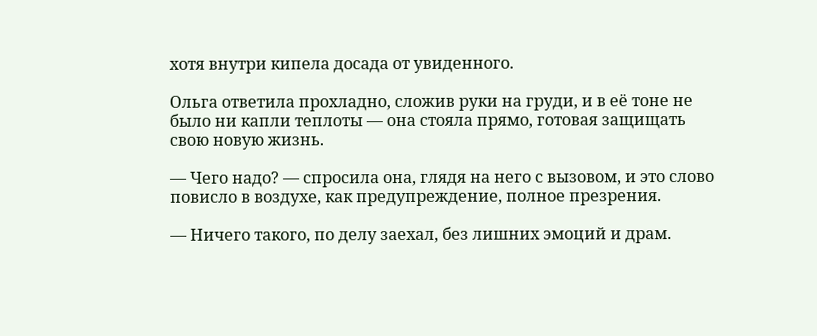хотя внутри кипела досада от увиденного.

Ольга ответила прохладно, сложив руки на груди, и в её тоне не было ни капли теплоты — она стояла прямо, готовая защищать свою новую жизнь.

— Чего надо? — спросила она, глядя на него с вызовом, и это слово повисло в воздухе, как предупреждение, полное презрения.

— Ничего такого, по делу заехал, без лишних эмоций и драм.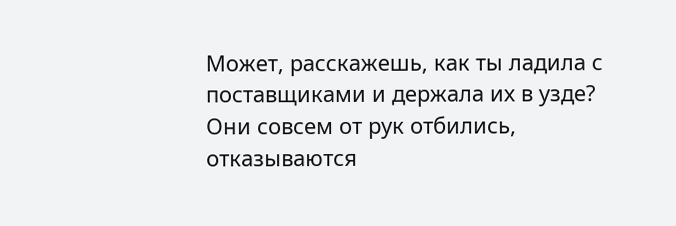Может, расскажешь, как ты ладила с поставщиками и держала их в узде? Они совсем от рук отбились, отказываются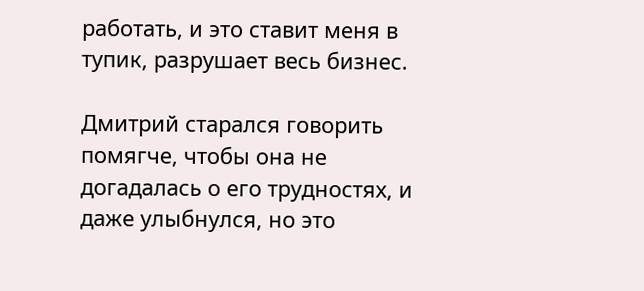работать, и это ставит меня в тупик, разрушает весь бизнес.

Дмитрий старался говорить помягче, чтобы она не догадалась о его трудностях, и даже улыбнулся, но это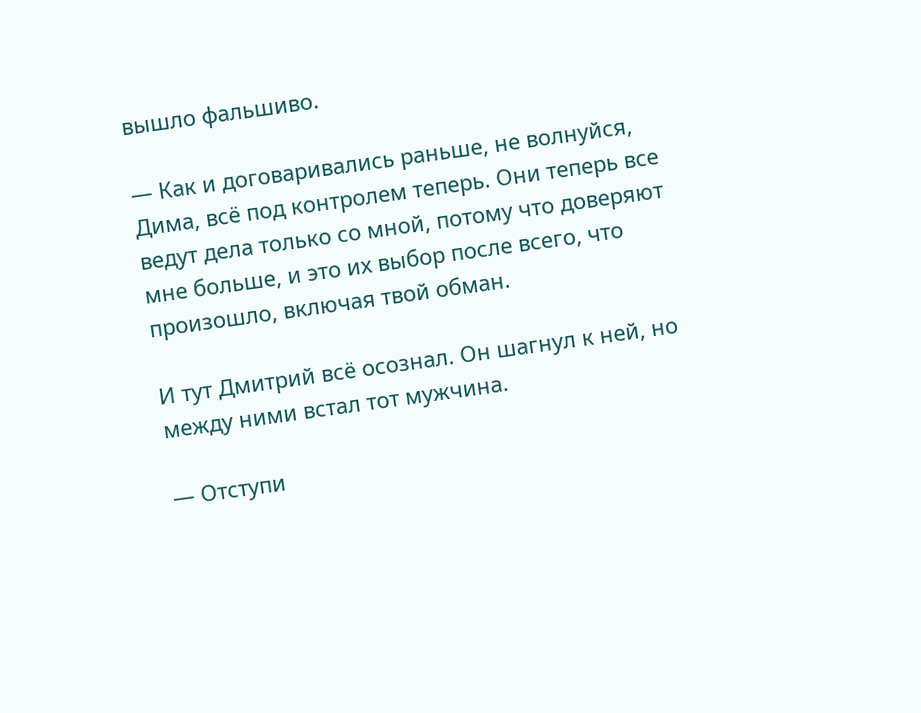вышло фальшиво.

— Как и договаривались раньше, не волнуйся, Дима, всё под контролем теперь. Они теперь все ведут дела только со мной, потому что доверяют мне больше, и это их выбор после всего, что произошло, включая твой обман.

И тут Дмитрий всё осознал. Он шагнул к ней, но между ними встал тот мужчина.

— Отступи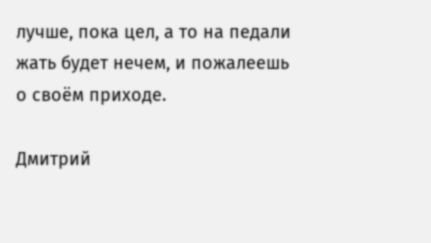лучше, пока цел, а то на педали жать будет нечем, и пожалеешь о своём приходе.

Дмитрий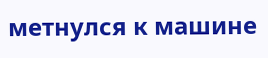метнулся к машине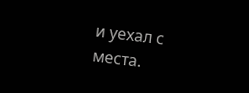и уехал с места.